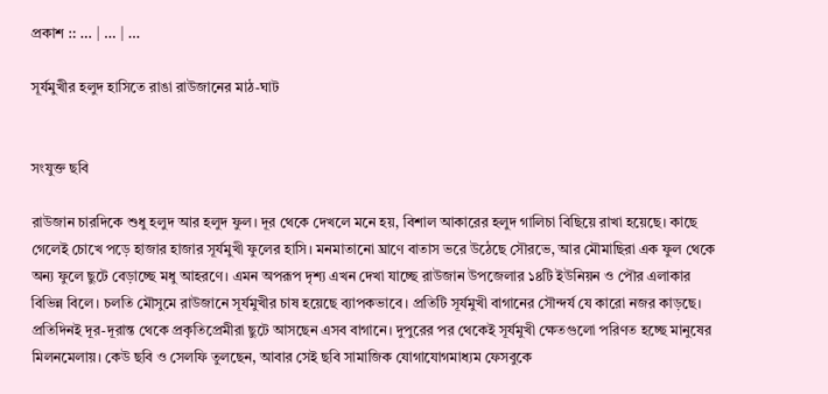প্রকাশ :: ... | ... | ...

সূর্যমুখীর হলুদ হাসিতে রাঙা রাউজানের মাঠ-ঘাট


সংযুক্ত ছবি

রাউজান চারদিকে শুধু হলুদ আর হলুদ ফুল। দূর থেকে দেখলে মনে হয়, বিশাল আকারের হলুদ গালিচা বিছিয়ে রাখা হয়েছে। কাছে গেলেই চোখে পড়ে হাজার হাজার সূর্যমুখী ফুলের হাসি। মনমাতানো ঘ্রাণে বাতাস ভরে উঠেছে সৌরভে, আর মৌমাছিরা এক ফুল থেকে অন্য ফুলে ছুটে বেড়াচ্ছে মধু আহরণে। এমন অপরূপ দৃশ্য এখন দেখা যাচ্ছে রাউজান উপজেলার ১৪টি ইউনিয়ন ও পৌর এলাকার বিভিন্ন বিলে। চলতি মৌসুমে রাউজানে সূর্যমুখীর চাষ হয়েছে ব্যাপকভাবে। প্রতিটি সূর্যমুখী বাগানের সৌন্দর্য যে কারো নজর কাড়ছে। প্রতিদিনই দূর-দূরান্ত থেকে প্রকৃতিপ্রেমীরা ছুটে আসছেন এসব বাগানে। দুপুরের পর থেকেই সূর্যমুখী ক্ষেতগুলো পরিণত হচ্ছে মানুষের মিলনমেলায়। কেউ ছবি ও সেলফি তুলছেন, আবার সেই ছবি সামাজিক যোগাযোগমাধ্যম ফেসবুকে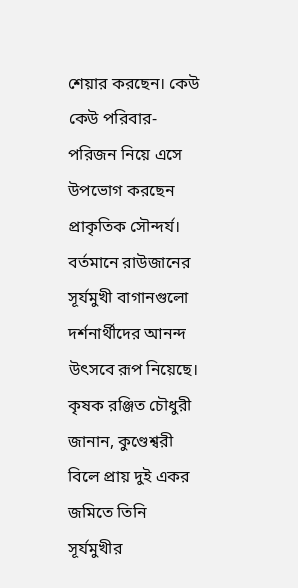শেয়ার করছেন। কেউ কেউ পরিবার-পরিজন নিয়ে এসে উপভোগ করছেন প্রাকৃতিক সৌন্দর্য। বর্তমানে রাউজানের সূর্যমুখী বাগানগুলো দর্শনার্থীদের আনন্দ উৎসবে রূপ নিয়েছে। কৃষক রঞ্জিত চৌধুরী জানান, কুণ্ডেশ্বরী বিলে প্রায় দুই একর জমিতে তিনি সূর্যমুখীর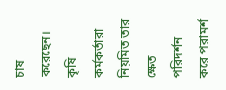চাষ করেছেন। কৃষি কর্মকর্তারা নিয়মিত তার ক্ষেত পরিদর্শন করে পরামর্শ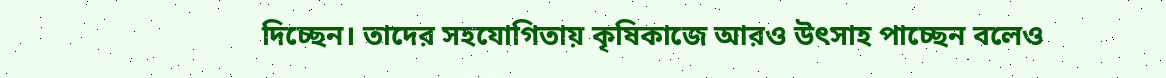দিচ্ছেন। তাদের সহযোগিতায় কৃষিকাজে আরও উৎসাহ পাচ্ছেন বলেও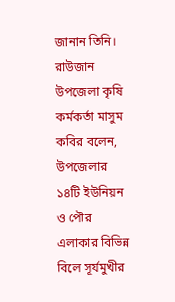জানান তিনি। রাউজান উপজেলা কৃষি কর্মকর্তা মাসুম কবির বলেন, উপজেলার ১৪টি ইউনিয়ন ও পৌর এলাকার বিভিন্ন বিলে সূর্যমুখীর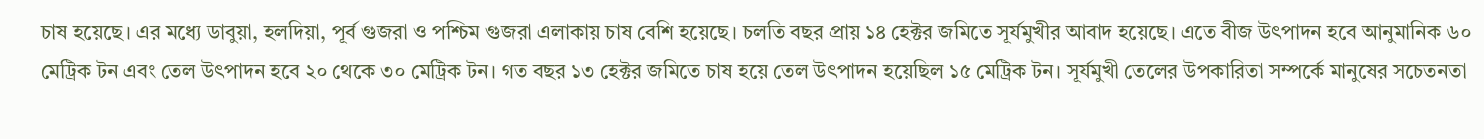চাষ হয়েছে। এর মধ্যে ডাবুয়া, হলদিয়া, পূর্ব গুজরা ও পশ্চিম গুজরা এলাকায় চাষ বেশি হয়েছে। চলতি বছর প্রায় ১৪ হেক্টর জমিতে সূর্যমুখীর আবাদ হয়েছে। এতে বীজ উৎপাদন হবে আনুমানিক ৬০ মেট্রিক টন এবং তেল উৎপাদন হবে ২০ থেকে ৩০ মেট্রিক টন। গত বছর ১৩ হেক্টর জমিতে চাষ হয়ে তেল উৎপাদন হয়েছিল ১৫ মেট্রিক টন। সূর্যমুখী তেলের উপকারিতা সম্পর্কে মানুষের সচেতনতা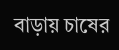বাড়ায় চাষের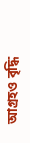আগ্রহও বৃদ্ধি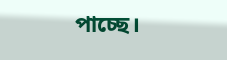পাচ্ছে।